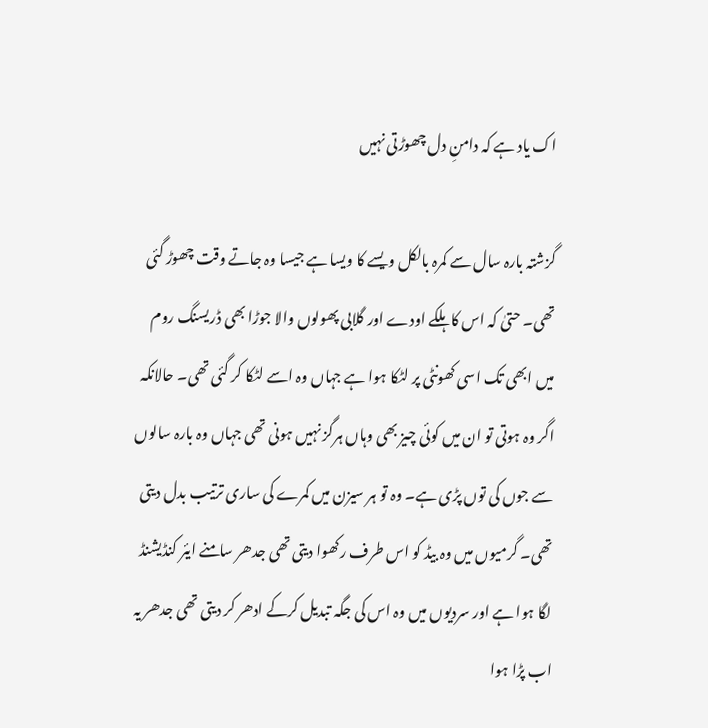اک یاد ہے کہ دامنِ دل چھوڑتی نہیں

گزشتہ بارہ سال سے کمرہ بالکل ویسے کا ویسا ہے جیسا وہ جاتے وقت چھوڑ گئی تھی۔ حتیٰ کہ اس کا ہلکے اودے اور گلابی پھولوں والا جوڑا بھی ڈریسنگ روم میں ابھی تک اسی کھونٹی پر لٹکا ہوا ہے جہاں وہ اسے لٹکا کر گئی تھی۔ حالانکہ اگر وہ ہوتی تو ان میں کوئی چیز بھی وہاں ہرگز نہیں ہونی تھی جہاں وہ بارہ سالوں سے جوں کی توں پڑی ہے۔ وہ تو ہر سیزن میں کمرے کی ساری ترتیب بدل دیتی تھی۔ گرمیوں میں وہ بیڈ کو اس طرف رکھوا دیتی تھی جدھر سامنے ایئر کنڈیشنڈ لگا ہوا ہے اور سردیوں میں وہ اس کی جگہ تبدیل کرکے ادھر کر دیتی تھی جدھر یہ اب پڑا ہوا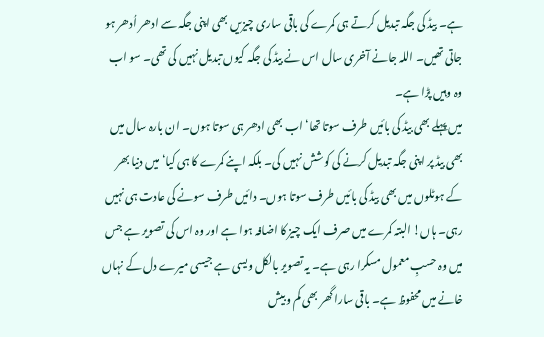ہے۔ بیڈ کی جگہ تبدیل کرتے ہی کمرے کی باقی ساری چیزیں بھی اپنی جگہ سے ادھر اُدھر ہو جاتی تھیں۔ اللہ جانے آخری سال اس نے بیڈ کی جگہ کیوں تبدیل نہیں کی تھی۔ سو اب وہ وہیں پڑا ہے۔
میں پہلے بھی بیڈ کی بائیں طرف سوتا تھا‘ اب بھی ادھر ہی سوتا ہوں۔ ان بارہ سال میں بھی بیڈ پر اپنی جگہ تبدیل کرنے کی کوشش نہیں کی۔ بلکہ اپنے کمرے کا ہی کیا‘ میں دنیا بھر کے ہوٹلوں میں بھی بیڈ کی بائیں طرف سوتا ہوں۔ دائیں طرف سونے کی عادت ہی نہیں رہی۔ ہاں! البتہ کمرے میں صرف ایک چیز کا اضافہ ہوا ہے اور وہ اس کی تصویر ہے جس میں وہ حسبِ معمول مسکرا رہی ہے۔ یہ تصویر بالکل ویسی ہے جیسی میرے دل کے نہاں خانے میں محفوظ ہے۔ باقی سارا گھر بھی کم وبیش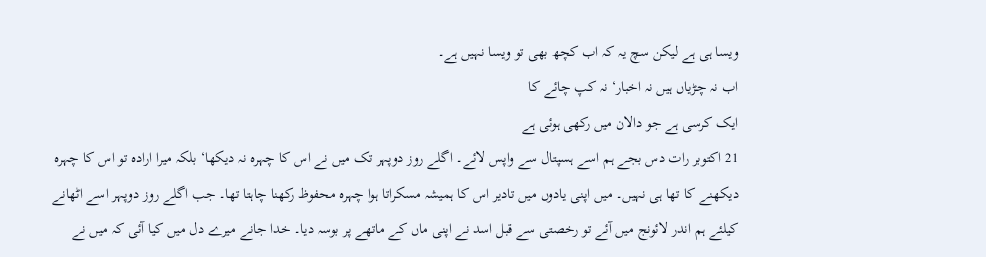ویسا ہی ہے لیکن سچ یہ کہ اب کچھ بھی تو ویسا نہیں ہے۔
اب نہ چڑیاں ہیں نہ اخبار‘ نہ کپ چائے کا
ایک کرسی ہے جو دالان میں رکھی ہوئی ہے
21 اکتوبر رات دس بجے ہم اسے ہسپتال سے واپس لائے۔ اگلے روز دوپہر تک میں نے اس کا چہرہ نہ دیکھا‘ بلکہ میرا ارادہ تو اس کا چہرہ دیکھنے کا تھا ہی نہیں۔ میں اپنی یادوں میں تادیر اس کا ہمیشہ مسکراتا ہوا چہرہ محفوظ رکھنا چاہتا تھا۔ جب اگلے روز دوپہر اسے اٹھانے کیلئے ہم اندر لائونج میں آئے تو رخصتی سے قبل اسد نے اپنی ماں کے ماتھے پر بوسہ دیا۔ خدا جانے میرے دل میں کیا آئی کہ میں نے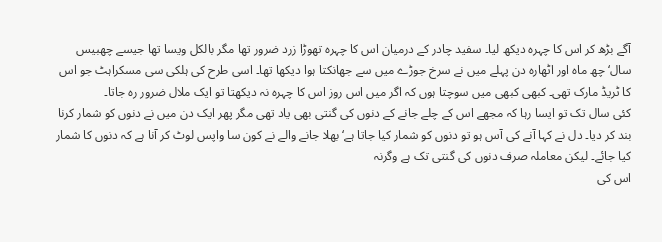آگے بڑھ کر اس کا چہرہ دیکھ لیا۔ سفید چادر کے درمیان اس کا چہرہ تھوڑا زرد ضرور تھا مگر بالکل ویسا تھا جیسے چھبیس سال‘ چھ ماہ اور اٹھارہ دن پہلے میں نے سرخ جوڑے میں سے جھانکتا ہوا دیکھا تھا۔ اسی طرح کی ہلکی سی مسکراہٹ جو اس کا ٹریڈ مارک تھی۔ کبھی کبھی میں سوچتا ہوں کہ اگر میں اس روز اس کا چہرہ نہ دیکھتا تو ایک ملال ضرور رہ جاتا۔
کئی سال تک تو ایسا رہا کہ مجھے اس کے چلے جانے کے دنوں کی گنتی بھی یاد تھی مگر پھر ایک دن میں نے دنوں کو شمار کرنا بند کر دیا۔ دل نے کہا آنے کی آس ہو تو دنوں کو شمار کیا جاتا ہے‘ بھلا جانے والے نے کون سا واپس لوٹ کر آنا ہے کہ دنوں کا شمار کیا جائے۔ لیکن معاملہ صرف دنوں کی گنتی تک ہے وگرنہ
اس کی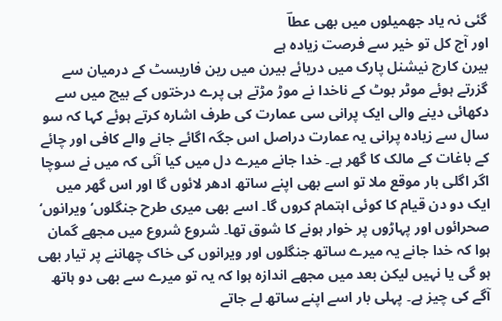گئی نہ یاد جھمیلوں میں بھی عطاؔ
اور آج کل تو خیر سے فرصت زیادہ ہے
بیرن کارج نیشنل پارک میں دریائے بیرن میں رین فاریسٹ کے درمیان سے گزرتے ہوئے موٹر بوٹ کے ناخدا نے موڑ مڑتے ہی پرے درختوں کے بیچ میں سے دکھائی دینے والی ایک پرانی سی عمارت کی طرف اشارہ کرتے ہوئے کہا کہ سو سال سے زیادہ پرانی یہ عمارت دراصل اس جگہ اگائے جانے والے کافی اور چائے کے باغات کے مالک کا گھر ہے۔ خدا جانے میرے دل میں کیا آئی کہ میں نے سوچا اگر اگلی بار موقع ملا تو اسے بھی اپنے ساتھ ادھر لائوں گا اور اس گھر میں ایک دو دن قیام کا کوئی اہتمام کروں گا۔ اسے بھی میری طرح جنگلوں‘ ویرانوں‘ صحرائوں اور پہاڑوں پر خوار ہونے کا شوق تھا۔ شروع شروع میں مجھے گمان ہوا کہ خدا جانے یہ میرے ساتھ جنگلوں اور ویرانوں کی خاک چھاننے پر تیار بھی ہو گی یا نہیں لیکن بعد میں مجھے اندازہ ہوا کہ یہ تو میرے سے بھی دو ہاتھ آگے کی چیز ہے۔ پہلی بار اسے اپنے ساتھ لے جاتے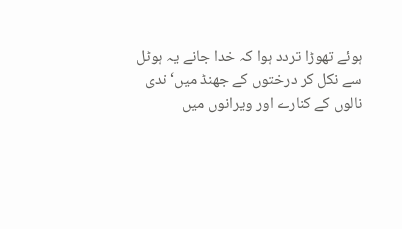ہوئے تھوڑا تردد ہوا کہ خدا جانے یہ ہوٹل سے نکل کر درختوں کے جھنڈ میں‘ ندی نالوں کے کنارے اور ویرانوں میں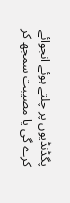پگڈنڈیوں پر چلتے ہوئے انجوائے کرے گی یا مصیبت سمجھ کر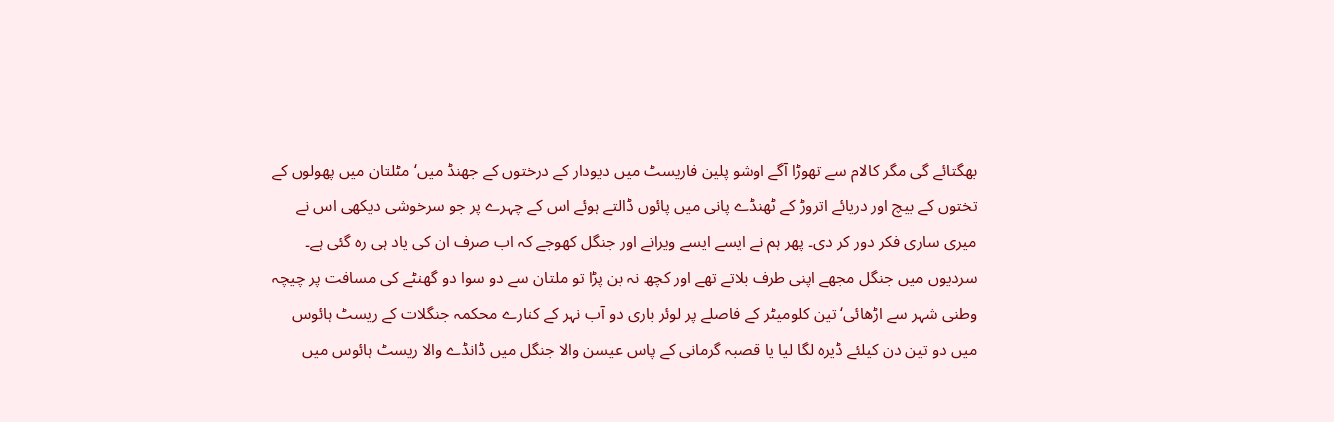بھگتائے گی مگر کالام سے تھوڑا آگے اوشو پلین فاریسٹ میں دیودار کے درختوں کے جھنڈ میں‘ مٹلتان میں پھولوں کے تختوں کے بیچ اور دریائے اتروڑ کے ٹھنڈے پانی میں پائوں ڈالتے ہوئے اس کے چہرے پر جو سرخوشی دیکھی اس نے میری ساری فکر دور کر دی۔ پھر ہم نے ایسے ایسے ویرانے اور جنگل کھوجے کہ اب صرف ان کی یاد ہی رہ گئی ہے۔
سردیوں میں جنگل مجھے اپنی طرف بلاتے تھے اور کچھ نہ بن پڑا تو ملتان سے دو سوا دو گھنٹے کی مسافت پر چیچہ وطنی شہر سے اڑھائی‘ تین کلومیٹر کے فاصلے پر لوئر باری دو آب نہر کے کنارے محکمہ جنگلات کے ریسٹ ہائوس میں دو تین دن کیلئے ڈیرہ لگا لیا یا قصبہ گرمانی کے پاس عیسن والا جنگل میں ڈانڈے والا ریسٹ ہائوس میں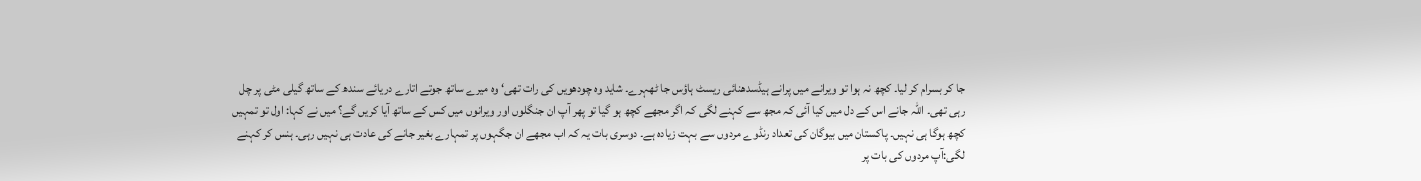جا کر بسرام کر لیا۔ کچھ نہ ہوا تو ویرانے میں پرانے ہیڈسدھنائی ریسٹ ہاؤس جا ٹھہرے۔ شاید وہ چودھویں کی رات تھی‘ وہ میرے ساتھ جوتے اتارے دریائے سندھ کے ساتھ گیلی مٹی پر چل رہی تھی۔ اللہ جانے اس کے دل میں کیا آئی کہ مجھ سے کہنے لگی کہ اگر مجھے کچھ ہو گیا تو پھر آپ ان جنگلوں اور ویرانوں میں کس کے ساتھ آیا کریں گے؟ میں نے کہا: اول تو تمہیں کچھ ہوگا ہی نہیں۔ پاکستان میں بیوگان کی تعداد رنڈوے مردوں سے بہت زیادہ ہے۔ دوسری بات یہ کہ اب مجھے ان جگہوں پر تمہارے بغیر جانے کی عادت ہی نہیں رہی۔ ہنس کر کہنے لگی:آپ مردوں کی بات پر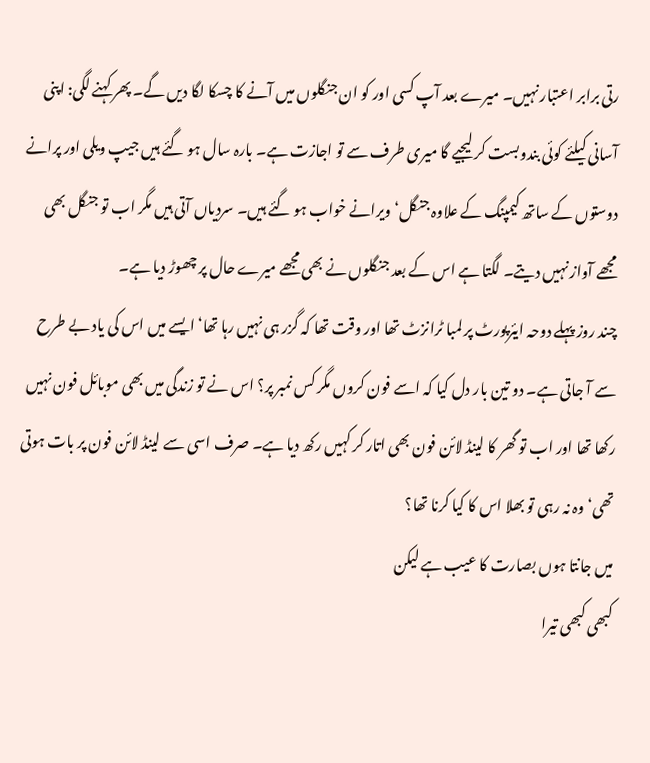رتی برابر اعتبار نہیں۔ میرے بعد آپ کسی اور کو ان جنگلوں میں آنے کا چسکا لگا دیں گے۔ پھر کہنے لگی: اپنی آسانی کیلئے کوئی بندوبست کر لیجیے گا میری طرف سے تو اجازت ہے۔ بارہ سال ہو گئے ہیں جیپ ویلی اور پرانے دوستوں کے ساتھ کیمپنگ کے علاوہ جنگل‘ ویرانے خواب ہو گئے ہیں۔ سردیاں آتی ہیں مگر اب تو جنگل بھی مجھے آواز نہیں دیتے۔ لگتا ہے اس کے بعد جنگلوں نے بھی مجھے میرے حال پر چھوڑ دیا ہے۔
چند روز پہلے دوحہ ایئرپورٹ پر لمبا ٹرانزٹ تھا اور وقت تھا کہ گزر ہی نہیں رہا تھا‘ ایسے میں اس کی یاد بے طرح سے آ جاتی ہے۔ دو تین بار دل کیا کہ اسے فون کروں مگر کس نمبر پر؟ اس نے تو زندگی میں بھی موبائل فون نہیں رکھا تھا اور اب تو گھر کا لینڈ لائن فون بھی اتار کر کہیں رکھ دیا ہے۔ صرف اسی سے لینڈ لائن فون پر بات ہوتی تھی‘ وہ نہ رہی تو بھلا اس کا کیا کرنا تھا؟
میں جانتا ہوں بصارت کا عیب ہے لیکن
کبھی کبھی تیرا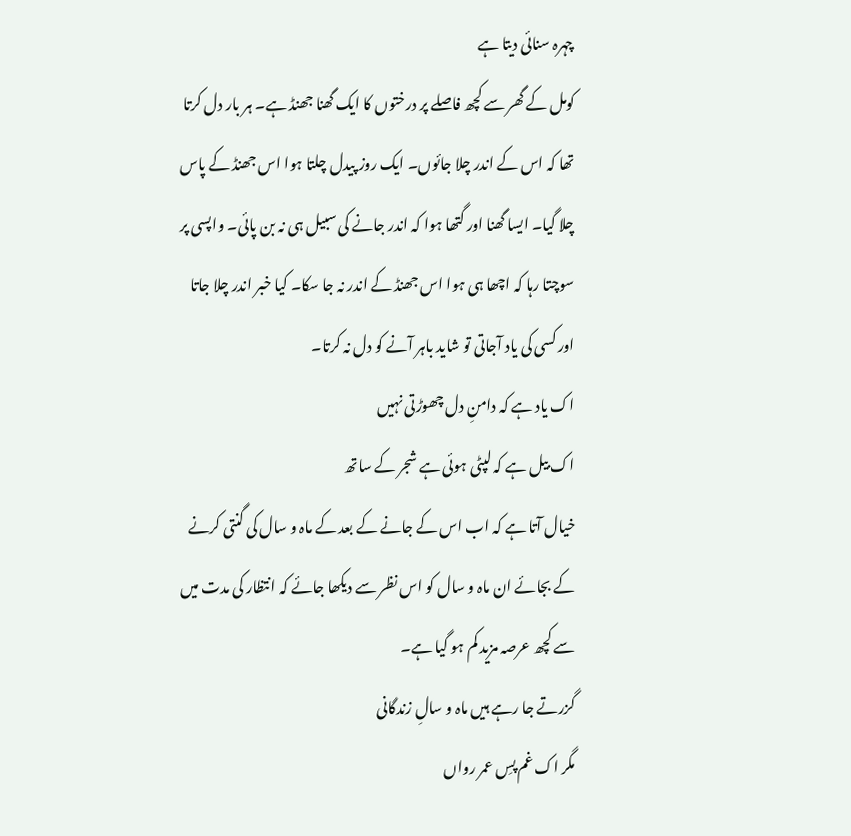چہرہ سنائی دیتا ہے
کومل کے گھر سے کچھ فاصلے پر درختوں کا ایک گھنا جھنڈ ہے۔ ہر بار دل کرتا تھا کہ اس کے اندر چلا جائوں۔ ایک روز پیدل چلتا ہوا اس جھنڈ کے پاس چلا گیا۔ ایسا گھنا اور گتھا ہوا کہ اندر جانے کی سبیل ہی نہ بن پائی۔ واپسی پر سوچتا رہا کہ اچھا ہی ہوا اس جھنڈ کے اندر نہ جا سکا۔ کیا خبر اندر چلا جاتا اور کسی کی یاد آجاتی تو شاید باہر آنے کو دل نہ کرتا۔
اک یاد ہے کہ دامنِ دل چھوڑتی نہیں
اک بیل ہے کہ لپٹی ہوئی ہے شجر کے ساتھ
خیال آتا ہے کہ اب اس کے جانے کے بعد کے ماہ و سال کی گنتی کرنے کے بجائے ان ماہ و سال کو اس نظر سے دیکھا جائے کہ انتظار کی مدت میں سے کچھ عرصہ مزید کم ہو گیا ہے۔
گزرتے جا رہے ہیں ماہ و سالِ زندگانی
مگر اک غم پسِ عمر رواں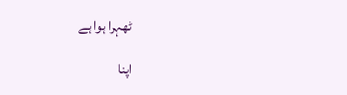ٹھہرا ہوا ہے

اپنا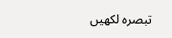تبصرہ لکھیں